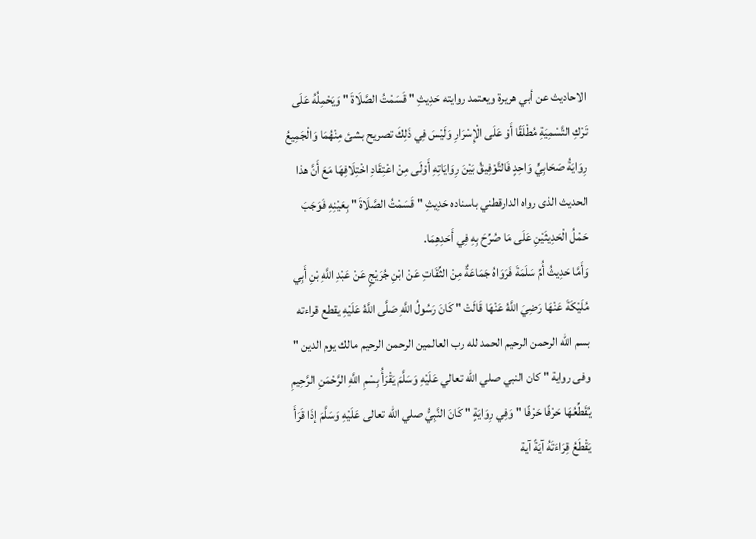الاحاديث عن أبي هريرة ويعتمد روايته حَدِيثِ " قَسَمْتُ الصَّلَاةَ " وَيَحْمِلُهُ عَلَى تَرْكِ التَّسْمِيَةِ مُطْلَقًا أَوْ عَلَى الْإِسْرَارِ وَلَيْسَ فِي ذَلِكَ تصريح بشئ مِنْهُمَا وَالْجَمِيعُ رِوَايَةُ صَحَابِيٍّ وَاحِدٍ فَالتَّوْفِيقُ بَيْنَ رِوَايَاتِهِ أَوْلَى مِنْ اعْتِقَادِ اخْتِلَافِهَا مَعَ أَنَّ هذا الحديث الذى رواه الدارقطني باسناده حَدِيثِ " قَسَمْتُ الصَّلَاةَ " بِعَيْنِهِ فَوَجَبَ حَمْلُ الْحَدِيثَيْنِ عَلَى مَا صُرِّحَ بِهِ فِي أَحَدِهِمَا.
وَأَمَّا حَدِيثُ أُمِّ سَلَمَةَ فَرَوَاهُ جَمَاعَةٌ مِنْ الثِّقَاتِ عَنْ ابْنِ جُرَيْجٍ عَنْ عَبْدِ اللَّهِ بْنِ أَبِي مُلَيْكَةَ عَنْهَا رَضِيَ اللَّهُ عَنْهَا قَالَتْ " كَانَ رَسُولُ اللَّهِ صَلَّى اللَّهُ عَلَيْهِ يقطع قراءته بسم الله الرحمن الرحيم الحمد لله رب العالمين الرحمن الرحيم مالك يوم الدين " وفى رواية " كان النبي صلي الله تعالي عَلَيْهِ وَسَلَّمَ يَقْرَأُ بِسْمِ اللَّهِ الرَّحْمَنِ الرَّحِيمِ يُقَطِّعُهَا حَرْفًا حَرْفًا " وَفِي رِوَايَةٍ " كَانَ النَّبِيُّ صلي الله تعالى عَلَيْهِ وَسَلَّمَ إذَا قَرَأَ يَقْطَعُ قِرَاءَتَهُ آيَةً آية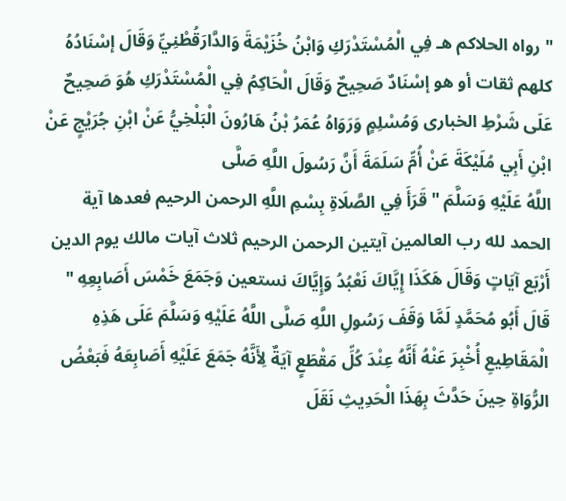" رواه الحلاكم هـ فِي الْمُسْتَدْرَكِ وَابْنُ خُزَيْمَةَ وَالدَّارَقُطْنِيِّ وَقَالَ إسْنَادُهُ كلهم ثقات أو هو إسْنَادٌ صَحِيحٌ وَقَالَ الْحَاكِمُ فِي الْمُسْتَدْرَكِ هُوَ صَحِيحٌ عَلَى شَرْطِ الخبارى وَمُسْلِمٍ وَرَوَاهُ عُمَرُ بْنُ هَارُونَ الْبَلْخِيُّ عَنْ ابْنِ جُرَيْجٍ عَنْ ابْنِ أَبِي مُلَيْكَةَ عَنْ أُمِّ سَلَمَةَ أَنَّ رَسُولَ اللَّهِ صَلَّى
اللَّهُ عَلَيْهِ وَسَلَّمَ " قَرَأَ فِي الصَّلَاةِ بِسْمِ اللَّهِ الرحمن الرحيم فعدها آية الحمد لله رب العالمين آيتين الرحمن الرحيم ثلاث آيات مالك يوم الدين أَرْبَع آيَاتٍ وَقَالَ هَكَذَا إِيَّاكَ نَعْبُدُ وَإِيَّاكَ نستعين وَجَمَعَ خَمْسَ أَصَابِعِهِ " قَالَ أَبُو مُحَمَّدٍ لَمَّا وَقَفَ رَسُولِ اللَّهِ صَلَّى اللَّهُ عَلَيْهِ وَسَلَّمَ عَلَى هَذِهِ الْمَقَاطِيعِ أُخْبِرَ عَنْهُ أَنَّهُ عِنْدَ كُلِّ مَقْطَعٍ آيَةٌ لِأَنَّهُ جَمَعَ عَلَيْهِ أَصَابِعَهُ فَبَعْضُ الرُّوَاةِ حِينَ حَدَّثَ بِهَذَا الْحَدِيثِ نَقَلَ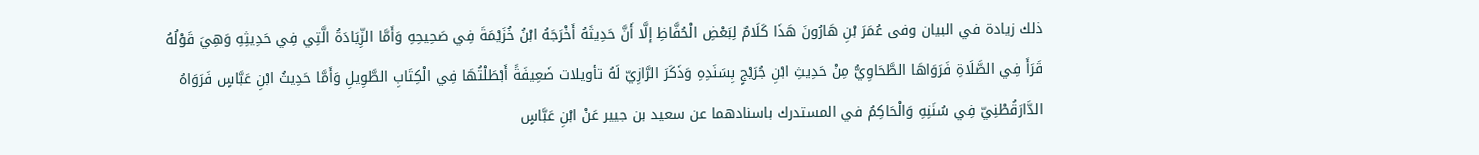ذلك زيادة في البيان وفى عُمَرَ بْنِ هَارُونَ هَذَا كَلَامٌ لِبَعْضِ الْحُفَّاظِ إلَّا أَنَّ حَدِيثَهُ أَخْرَجَهُ ابْنُ خُزَيْمَةَ فِي صَحِيحِهِ وَأَمَّا الزِّيَادَةُ الَّتِي فِي حَدِيثِهِ وَهِيَ قَوْلُهُ قَرَأَ فِي الصَّلَاةِ فَرَوَاهَا الطَّحَاوِيُّ مِنْ حَدِيثِ ابْنِ جُرَيْجٍ بِسَنَدِهِ وَذَكَرَ الرَّازِيّ لَهُ تأويلات ضَعِيفَةً أَبْطَلْتُهَا فِي الْكِتَابِ الطَّوِيلِ وَأَمَّا حَدِيثُ ابْنِ عَبَّاسٍ فَرَوَاهُ الدَّارَقُطْنِيّ فِي سُنَنِهِ وَالْحَاكِمُ في المستدرك باسنادهما عن سعيد بن جيير عَنْ ابْنِ عَبَّاسٍ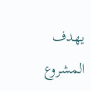يهدف المشروع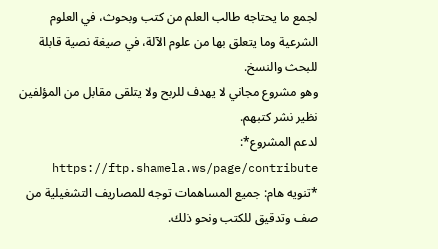لجمع ما يحتاجه طالب العلم من كتب وبحوث، في العلوم الشرعية وما يتعلق بها من علوم الآلة، في صيغة نصية قابلة للبحث والنسخ.
وهو مشروع مجاني لا يهدف للربح ولا يتلقى مقابل من المؤلفين نظير نشر كتبهم.
لدعم المشروع*: https://ftp.shamela.ws/page/contribute
*تنويه هام: جميع المساهمات توجه للمصاريف التشغيلية من صف وتدقيق للكتب ونحو ذلك.